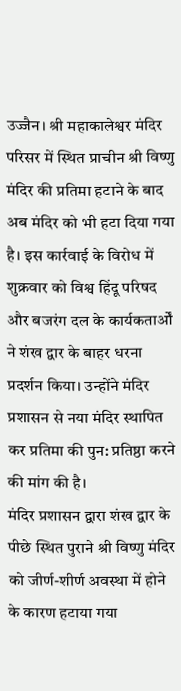उज्जैन। श्री महाकालेश्वर मंदिर परिसर में स्थित प्राचीन श्री विष्णु मंदिर की प्रतिमा हटाने के बाद अब मंदिर को भी हटा दिया गया है। इस कार्रवाई के विरोध में शुक्रवार को विश्व हिंदू परिषद और बजरंग दल के कार्यकतार्ओं ने शंख द्वार के बाहर धरना प्रदर्शन किया। उन्होंने मंदिर प्रशासन से नया मंदिर स्थापित कर प्रतिमा की पुन: प्रतिष्ठा करने की मांग की है।
मंदिर प्रशासन द्वारा शंख द्वार के पीछे स्थित पुराने श्री विष्णु मंदिर को जीर्ण-शीर्ण अवस्था में होने के कारण हटाया गया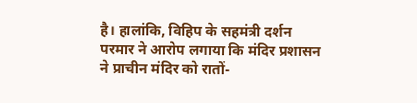है। हालांकि, विहिप के सहमंत्री दर्शन परमार ने आरोप लगाया कि मंदिर प्रशासन ने प्राचीन मंदिर को रातों-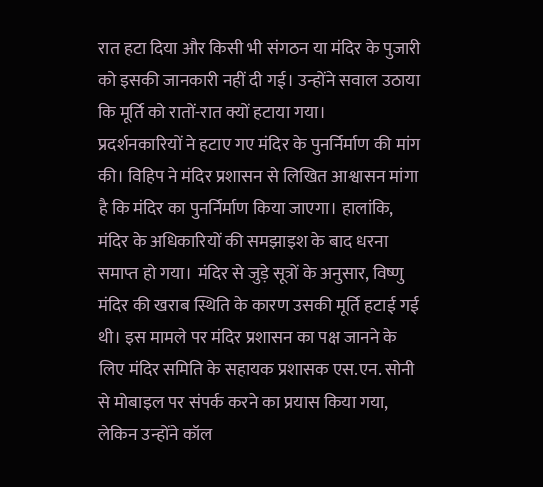रात हटा दिया और किसी भी संगठन या मंदिर के पुजारी को इसकी जानकारी नहीं दी गई। उन्होंने सवाल उठाया कि मूर्ति को रातों-रात क्यों हटाया गया।
प्रदर्शनकारियों ने हटाए गए मंदिर के पुनर्निर्माण की मांग की। विहिप ने मंदिर प्रशासन से लिखित आश्वासन मांगा है कि मंदिर का पुनर्निर्माण किया जाएगा। हालांकि, मंदिर के अधिकारियों की समझाइश के बाद धरना समाप्त हो गया। मंदिर से जुड़े सूत्रों के अनुसार, विष्णु मंदिर की खराब स्थिति के कारण उसकी मूर्ति हटाई गई थी। इस मामले पर मंदिर प्रशासन का पक्ष जानने के लिए मंदिर समिति के सहायक प्रशासक एस.एन. सोनी से मोबाइल पर संपर्क करने का प्रयास किया गया, लेकिन उन्होंने कॉल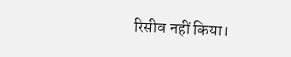रिसीव नहीं किया।